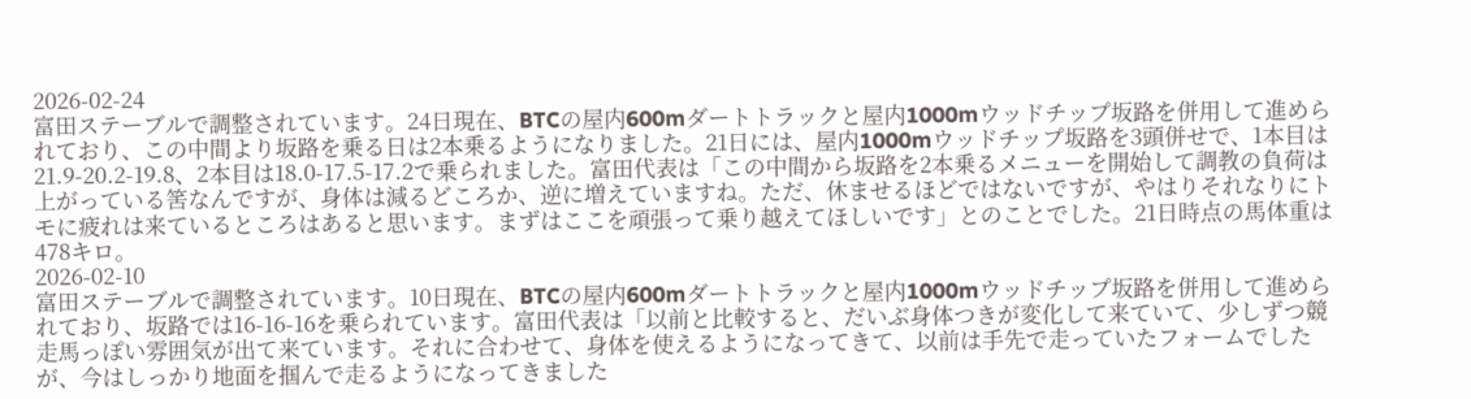2026-02-24
富田ステーブルで調整されています。24日現在、BTCの屋内600mダートトラックと屋内1000mウッドチップ坂路を併用して進められており、この中間より坂路を乗る日は2本乗るようになりました。21日には、屋内1000mウッドチップ坂路を3頭併せで、1本目は21.9-20.2-19.8、2本目は18.0-17.5-17.2で乗られました。富田代表は「この中間から坂路を2本乗るメニューを開始して調教の負荷は上がっている筈なんですが、身体は減るどころか、逆に増えていますね。ただ、休ませるほどではないですが、やはりそれなりにトモに疲れは来ているところはあると思います。まずはここを頑張って乗り越えてほしいです」とのことでした。21日時点の馬体重は478キロ。
2026-02-10
富田ステーブルで調整されています。10日現在、BTCの屋内600mダートトラックと屋内1000mウッドチップ坂路を併用して進められており、坂路では16-16-16を乗られています。富田代表は「以前と比較すると、だいぶ身体つきが変化して来ていて、少しずつ競走馬っぽい雰囲気が出て来ています。それに合わせて、身体を使えるようになってきて、以前は手先で走っていたフォームでしたが、今はしっかり地面を掴んで走るようになってきました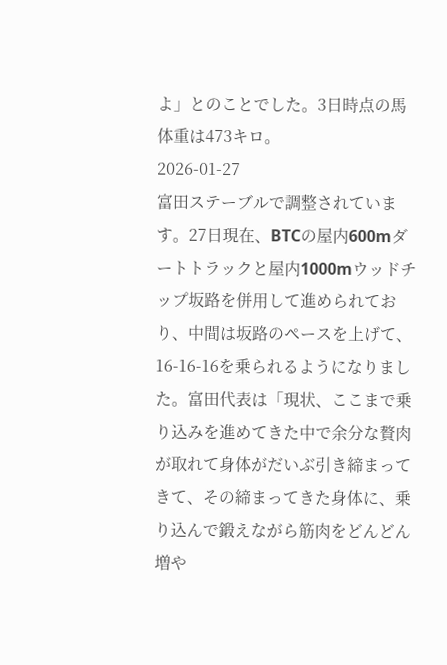よ」とのことでした。3日時点の馬体重は473キロ。
2026-01-27
富田ステーブルで調整されています。27日現在、BTCの屋内600mダートトラックと屋内1000mウッドチップ坂路を併用して進められており、中間は坂路のペースを上げて、16-16-16を乗られるようになりました。富田代表は「現状、ここまで乗り込みを進めてきた中で余分な贅肉が取れて身体がだいぶ引き締まってきて、その締まってきた身体に、乗り込んで鍛えながら筋肉をどんどん増や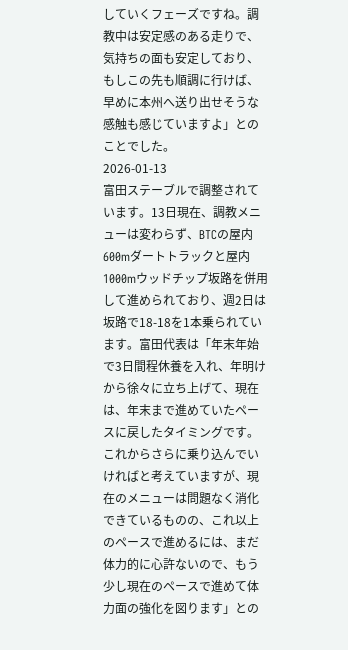していくフェーズですね。調教中は安定感のある走りで、気持ちの面も安定しており、もしこの先も順調に行けば、早めに本州へ送り出せそうな感触も感じていますよ」とのことでした。
2026-01-13
富田ステーブルで調整されています。13日現在、調教メニューは変わらず、BTCの屋内600mダートトラックと屋内1000mウッドチップ坂路を併用して進められており、週2日は坂路で18-18を1本乗られています。富田代表は「年末年始で3日間程休養を入れ、年明けから徐々に立ち上げて、現在は、年末まで進めていたペースに戻したタイミングです。これからさらに乗り込んでいければと考えていますが、現在のメニューは問題なく消化できているものの、これ以上のペースで進めるには、まだ体力的に心許ないので、もう少し現在のペースで進めて体力面の強化を図ります」との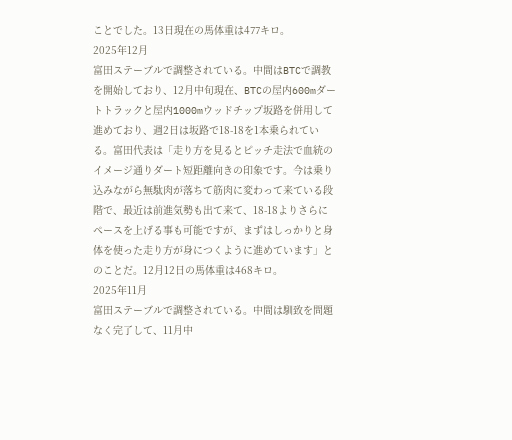ことでした。13日現在の馬体重は477キロ。
2025年12月
富田ステーブルで調整されている。中間はBTCで調教を開始しており、12月中旬現在、BTCの屋内600mダートトラックと屋内1000mウッドチップ坂路を併用して進めており、週2日は坂路で18-18を1本乗られている。富田代表は「走り方を見るとピッチ走法で血統のイメージ通りダート短距離向きの印象です。今は乗り込みながら無駄肉が落ちて筋肉に変わって来ている段階で、最近は前進気勢も出て来て、18-18よりさらにペースを上げる事も可能ですが、まずはしっかりと身体を使った走り方が身につくように進めています」とのことだ。12月12日の馬体重は468キロ。
2025年11月
富田ステーブルで調整されている。中間は馴致を問題なく完了して、11月中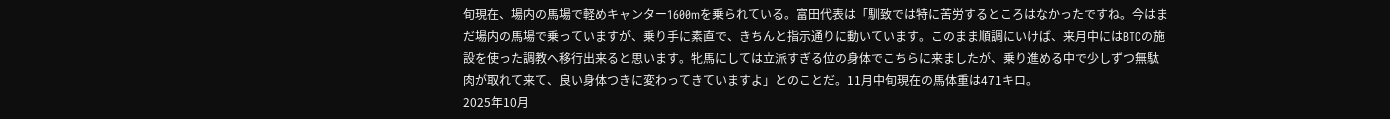旬現在、場内の馬場で軽めキャンター1600mを乗られている。富田代表は「馴致では特に苦労するところはなかったですね。今はまだ場内の馬場で乗っていますが、乗り手に素直で、きちんと指示通りに動いています。このまま順調にいけば、来月中にはBTCの施設を使った調教へ移行出来ると思います。牝馬にしては立派すぎる位の身体でこちらに来ましたが、乗り進める中で少しずつ無駄肉が取れて来て、良い身体つきに変わってきていますよ」とのことだ。11月中旬現在の馬体重は471キロ。
2025年10月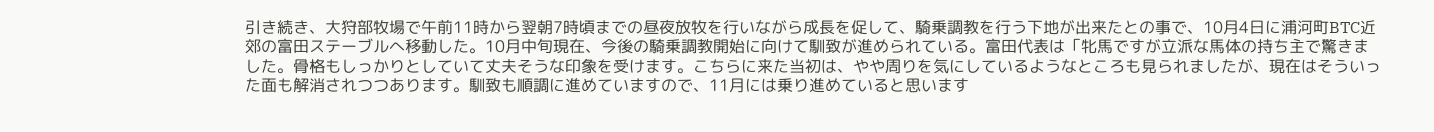引き続き、大狩部牧場で午前11時から翌朝7時頃までの昼夜放牧を行いながら成長を促して、騎乗調教を行う下地が出来たとの事で、10月4日に浦河町BTC近郊の富田ステーブルへ移動した。10月中旬現在、今後の騎乗調教開始に向けて馴致が進められている。富田代表は「牝馬ですが立派な馬体の持ち主で驚きました。骨格もしっかりとしていて丈夫そうな印象を受けます。こちらに来た当初は、やや周りを気にしているようなところも見られましたが、現在はそういった面も解消されつつあります。馴致も順調に進めていますので、11月には乗り進めていると思います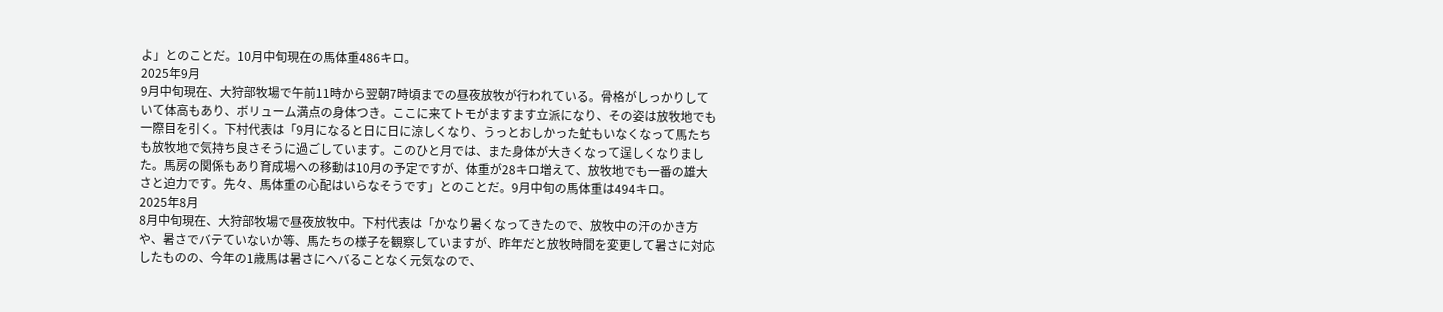よ」とのことだ。10月中旬現在の馬体重486キロ。
2025年9月
9月中旬現在、大狩部牧場で午前11時から翌朝7時頃までの昼夜放牧が行われている。骨格がしっかりしていて体高もあり、ボリューム満点の身体つき。ここに来てトモがますます立派になり、その姿は放牧地でも一際目を引く。下村代表は「9月になると日に日に涼しくなり、うっとおしかった虻もいなくなって馬たちも放牧地で気持ち良さそうに過ごしています。このひと月では、また身体が大きくなって逞しくなりました。馬房の関係もあり育成場への移動は10月の予定ですが、体重が28キロ増えて、放牧地でも一番の雄大さと迫力です。先々、馬体重の心配はいらなそうです」とのことだ。9月中旬の馬体重は494キロ。
2025年8月
8月中旬現在、大狩部牧場で昼夜放牧中。下村代表は「かなり暑くなってきたので、放牧中の汗のかき方や、暑さでバテていないか等、馬たちの様子を観察していますが、昨年だと放牧時間を変更して暑さに対応したものの、今年の1歳馬は暑さにへバることなく元気なので、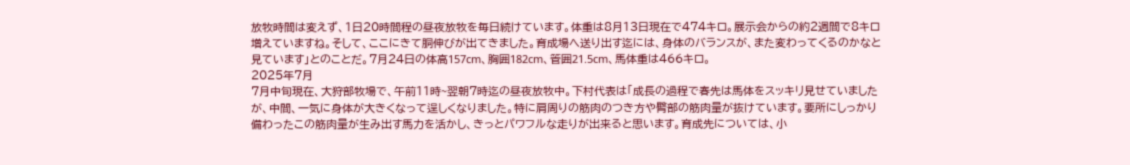放牧時間は変えず、1日20時間程の昼夜放牧を毎日続けています。体重は8月13日現在で474キロ。展示会からの約2週間で8キロ増えていますね。そして、ここにきて胴伸びが出てきました。育成場へ送り出す迄には、身体のバランスが、また変わってくるのかなと見ています」とのことだ。7月24日の体高157cm、胸囲182cm、管囲21.5cm、馬体重は466キロ。
2025年7月
7月中旬現在、大狩部牧場で、午前11時~翌朝7時迄の昼夜放牧中。下村代表は「成長の過程で春先は馬体をスッキリ見せていましたが、中間、一気に身体が大きくなって逞しくなりました。特に肩周りの筋肉のつき方や臀部の筋肉量が抜けています。要所にしっかり備わったこの筋肉量が生み出す馬力を活かし、きっとパワフルな走りが出来ると思います。育成先については、小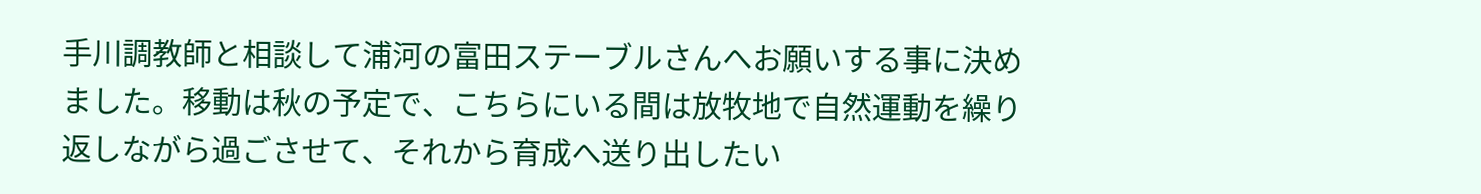手川調教師と相談して浦河の富田ステーブルさんへお願いする事に決めました。移動は秋の予定で、こちらにいる間は放牧地で自然運動を繰り返しながら過ごさせて、それから育成へ送り出したい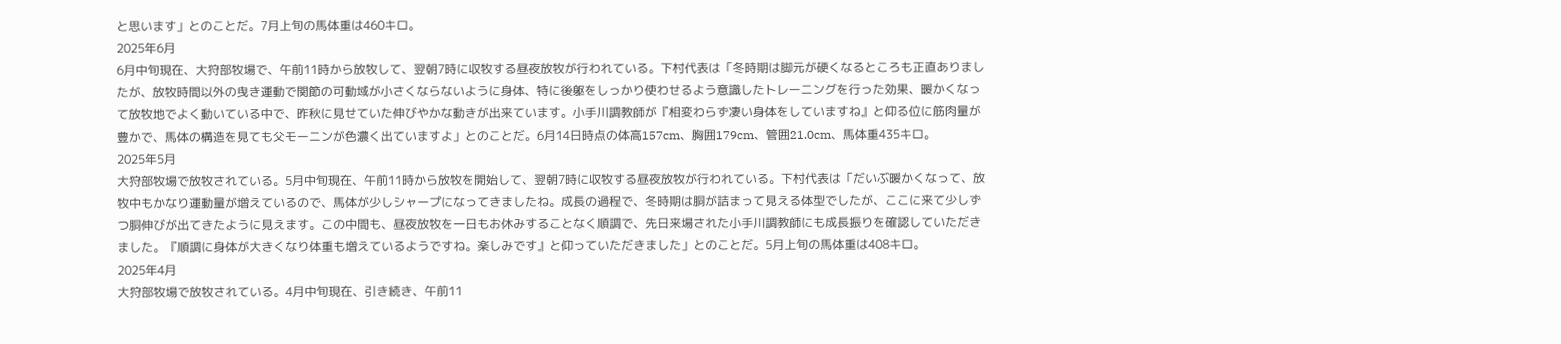と思います」とのことだ。7月上旬の馬体重は460キロ。
2025年6月
6月中旬現在、大狩部牧場で、午前11時から放牧して、翌朝7時に収牧する昼夜放牧が行われている。下村代表は「冬時期は脚元が硬くなるところも正直ありましたが、放牧時間以外の曳き運動で関節の可動域が小さくならないように身体、特に後躯をしっかり使わせるよう意識したトレーニングを行った効果、暖かくなって放牧地でよく動いている中で、昨秋に見せていた伸びやかな動きが出来ています。小手川調教師が『相変わらず凄い身体をしていますね』と仰る位に筋肉量が豊かで、馬体の構造を見ても父モーニンが色濃く出ていますよ」とのことだ。6月14日時点の体高157cm、胸囲179cm、管囲21.0cm、馬体重435キロ。
2025年5月
大狩部牧場で放牧されている。5月中旬現在、午前11時から放牧を開始して、翌朝7時に収牧する昼夜放牧が行われている。下村代表は「だいぶ暖かくなって、放牧中もかなり運動量が増えているので、馬体が少しシャープになってきましたね。成長の過程で、冬時期は胴が詰まって見える体型でしたが、ここに来て少しずつ胴伸びが出てきたように見えます。この中間も、昼夜放牧を一日もお休みすることなく順調で、先日来場された小手川調教師にも成長振りを確認していただきました。『順調に身体が大きくなり体重も増えているようですね。楽しみです』と仰っていただきました」とのことだ。5月上旬の馬体重は408キロ。
2025年4月
大狩部牧場で放牧されている。4月中旬現在、引き続き、午前11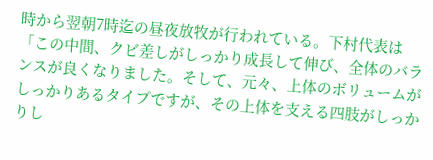時から翌朝7時迄の昼夜放牧が行われている。下村代表は「この中間、クビ差しがしっかり成長して伸び、全体のバランスが良くなりました。そして、元々、上体のボリュームがしっかりあるタイプですが、その上体を支える四肢がしっかりし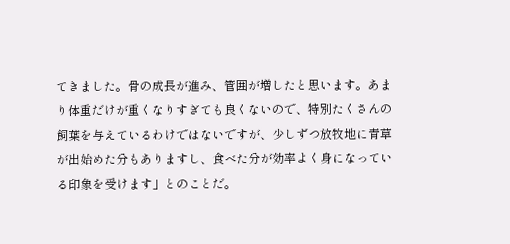てきました。骨の成長が進み、管囲が増したと思います。あまり体重だけが重くなりすぎても良くないので、特別たくさんの飼葉を与えているわけではないですが、少しずつ放牧地に青草が出始めた分もありますし、食べた分が効率よく身になっている印象を受けます」とのことだ。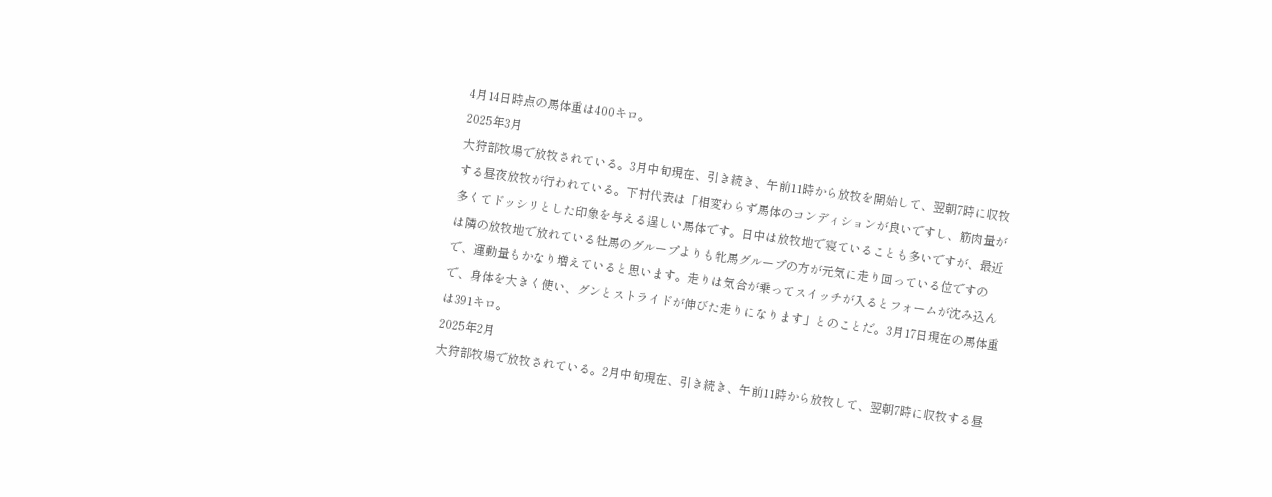4月14日時点の馬体重は400キロ。
2025年3月
大狩部牧場で放牧されている。3月中旬現在、引き続き、午前11時から放牧を開始して、翌朝7時に収牧する昼夜放牧が行われている。下村代表は「相変わらず馬体のコンディションが良いですし、筋肉量が多くてドッシリとした印象を与える逞しい馬体です。日中は放牧地で寝ていることも多いですが、最近は隣の放牧地で放れている牡馬のグループよりも牝馬グループの方が元気に走り回っている位ですので、運動量もかなり増えていると思います。走りは気合が乗ってスイッチが入るとフォームが沈み込んで、身体を大きく使い、グンとストライドが伸びた走りになります」とのことだ。3月17日現在の馬体重は391キロ。
2025年2月
大狩部牧場で放牧されている。2月中旬現在、引き続き、午前11時から放牧して、翌朝7時に収牧する昼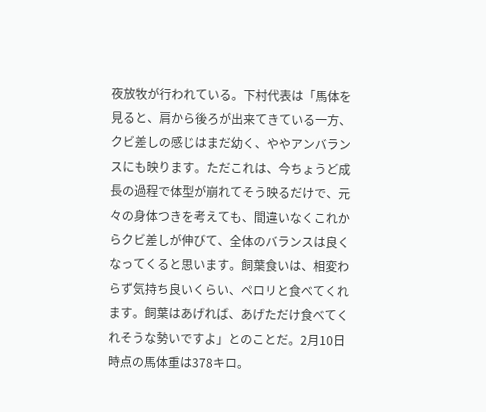夜放牧が行われている。下村代表は「馬体を見ると、肩から後ろが出来てきている一方、クビ差しの感じはまだ幼く、ややアンバランスにも映ります。ただこれは、今ちょうど成長の過程で体型が崩れてそう映るだけで、元々の身体つきを考えても、間違いなくこれからクビ差しが伸びて、全体のバランスは良くなってくると思います。飼葉食いは、相変わらず気持ち良いくらい、ペロリと食べてくれます。飼葉はあげれば、あげただけ食べてくれそうな勢いですよ」とのことだ。2月10日時点の馬体重は378キロ。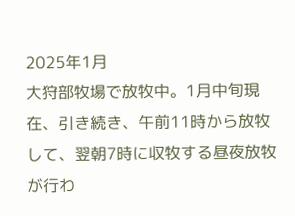2025年1月
大狩部牧場で放牧中。1月中旬現在、引き続き、午前11時から放牧して、翌朝7時に収牧する昼夜放牧が行わ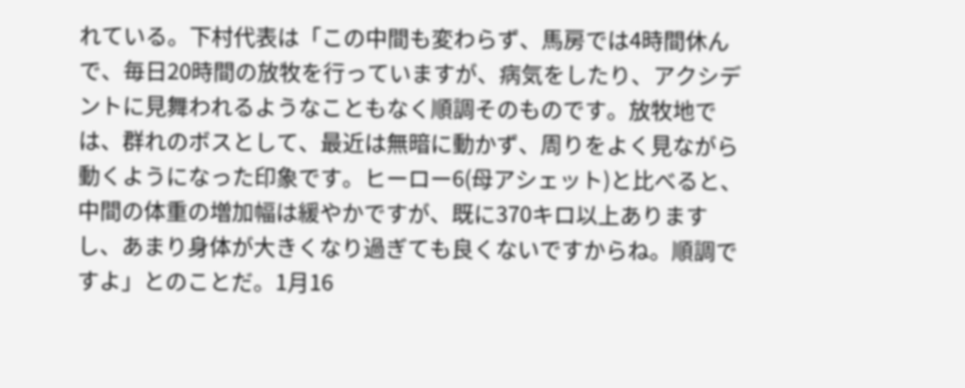れている。下村代表は「この中間も変わらず、馬房では4時間休んで、毎日20時間の放牧を行っていますが、病気をしたり、アクシデントに見舞われるようなこともなく順調そのものです。放牧地では、群れのボスとして、最近は無暗に動かず、周りをよく見ながら動くようになった印象です。ヒーロー6(母アシェット)と比べると、中間の体重の増加幅は緩やかですが、既に370キロ以上ありますし、あまり身体が大きくなり過ぎても良くないですからね。順調ですよ」とのことだ。1月16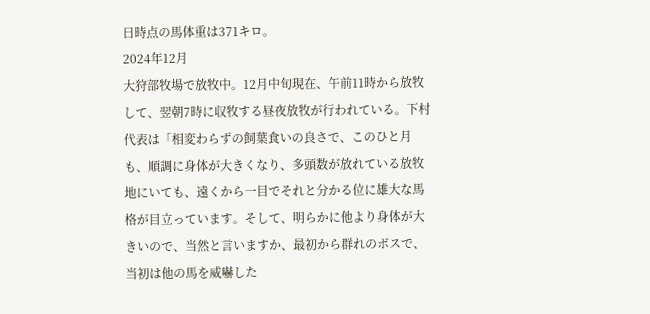日時点の馬体重は371キロ。
2024年12月
大狩部牧場で放牧中。12月中旬現在、午前11時から放牧して、翌朝7時に収牧する昼夜放牧が行われている。下村代表は「相変わらずの飼葉食いの良さで、このひと月も、順調に身体が大きくなり、多頭数が放れている放牧地にいても、遠くから一目でそれと分かる位に雄大な馬格が目立っています。そして、明らかに他より身体が大きいので、当然と言いますか、最初から群れのボスで、当初は他の馬を威嚇した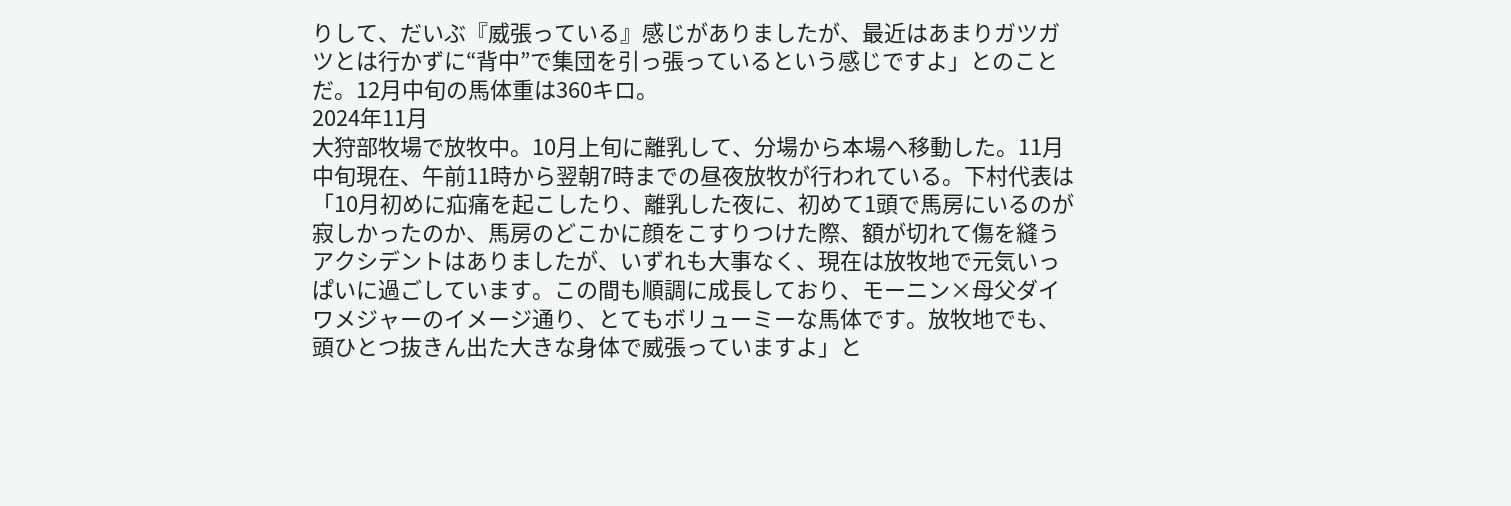りして、だいぶ『威張っている』感じがありましたが、最近はあまりガツガツとは行かずに“背中”で集団を引っ張っているという感じですよ」とのことだ。12月中旬の馬体重は360キロ。
2024年11月
大狩部牧場で放牧中。10月上旬に離乳して、分場から本場へ移動した。11月中旬現在、午前11時から翌朝7時までの昼夜放牧が行われている。下村代表は「10月初めに疝痛を起こしたり、離乳した夜に、初めて1頭で馬房にいるのが寂しかったのか、馬房のどこかに顔をこすりつけた際、額が切れて傷を縫うアクシデントはありましたが、いずれも大事なく、現在は放牧地で元気いっぱいに過ごしています。この間も順調に成長しており、モーニン×母父ダイワメジャーのイメージ通り、とてもボリューミーな馬体です。放牧地でも、頭ひとつ抜きん出た大きな身体で威張っていますよ」と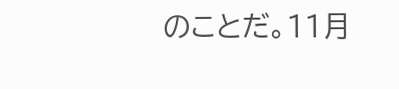のことだ。11月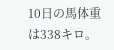10日の馬体重は338キロ。